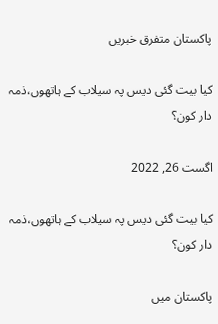پاکستان متفرق خبریں

کیا بیت گئی دیس پہ سیلاب کے ہاتھوں،ذمہ دار کون؟

اگست 26, 2022

کیا بیت گئی دیس پہ سیلاب کے ہاتھوں،ذمہ دار کون؟

پاکستان میں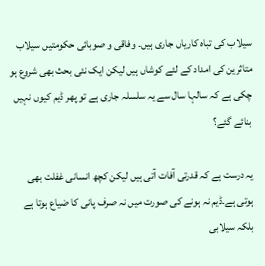سیلاب کی تباہ کاریاں جاری ہیں۔ وفاقی و صوبائی حکومتیں سیلاب متاثرین کی امداد کے لئے کوشاں ہیں لیکن ایک نئی بحث بھی شروع ہو چکی ہے کہ سالہا سال سے یہ سلسلہ جاری ہے تو پھر ڈیم کیوں نہیں بنائے گئے؟

یہ درست ہے کہ قدرتی آفات آتی ہیں لیکن کچھ انسانی غفلت بھی ہوتی ہے۔ڈیم نہ ہونے کی صورت میں نہ صرف پانی کا ضیاع ہوتا ہے بلکہ سیلابی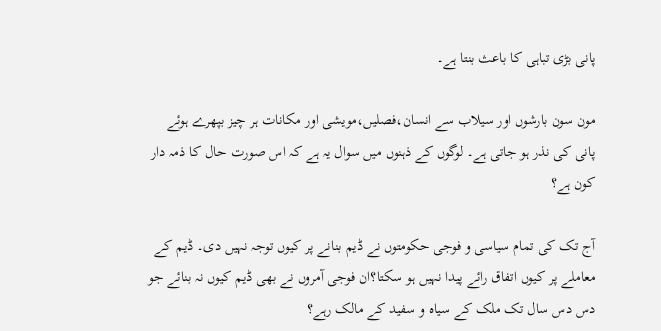پانی بڑی تباہی کا باعث بنتا ہے۔

مون سون بارشوں اور سیلاب سے انسان،فصلیں،مویشی اور مکانات ہر چیز بپھرے ہوئے پانی کی نذر ہو جاتی ہے۔ لوگوں کے ذہنوں میں سوال یہ ہے کہ اس صورت حال کا ذمہ دار کون ہے؟

آج تک کی تمام سیاسی و فوجی حکومتوں نے ڈیم بنانے پر کیوں توجہ نہیں دی۔ ڈیم کے معاملے پر کیوں اتفاق رائے پیدا نہیں ہو سکتا؟ان فوجی آمروں نے بھی ڈیم کیوں نہ بنائے جو دس دس سال تک ملک کے سیاہ و سفید کے مالک رہے؟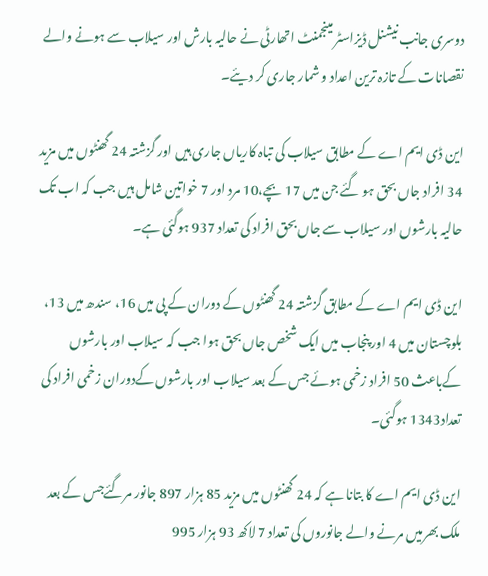دوسری جانب نیشنل ڈیزاسٹر مینجمنٹ اتھارٹی نے حالیہ بارش اور سیلاب سے ہونے والے نقصانات کے تازہ ترین اعداد و شمار جاری کر دیئے۔

این ڈی ایم اے کے مطابق سیلاب کی تباہ کاریاں جاری ہیں اور گزشتہ 24 گھنٹوں میں مزید 34 افراد جاں بحق ہو گئے جن میں 17 بچے،10 مرد اور 7 خواتین شامل ہیں جب کہ اب تک حالیہ بارشوں اور سیلاب سے جاں بحق افراد کی تعداد 937 ہوگئی ہے۔

این ڈی ایم اے کے مطابق گزشتہ 24 گھنٹوں کے دوران کے پی میں 16، سندھ میں 13، بلوچستان میں 4 اور پنجاب میں ایک شخص جاں بحق ہوا جب کہ سیلاب اور بارشوں کےباعث 50 افراد زخمی ہوئے جس کے بعد سیلاب اور بارشوں کےدوران زخمی افراد کی تعداد1343 ہوگئی۔

این ڈی ایم اے کا بتانا ہے کہ 24 گھنٹوں میں مزید 85 ہزار 897 جانور مرگئےجس کے بعد ملک بھرمیں مرنے والے جانوروں کی تعداد 7 لاکھ 93 ہزار 995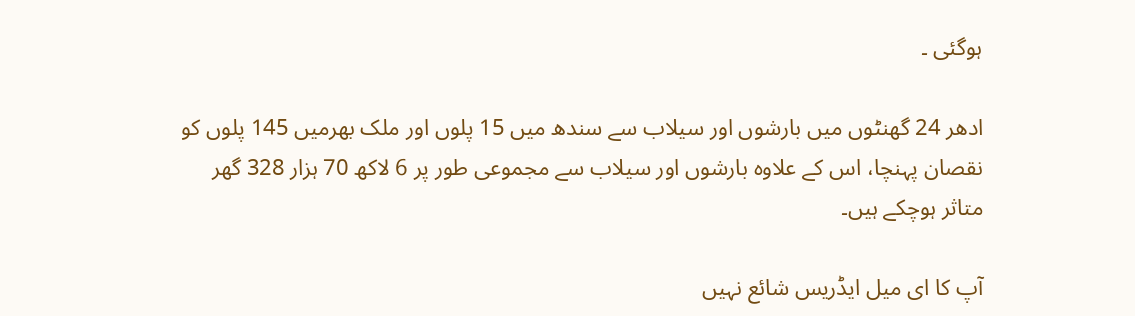ہوگئی ۔

ادھر 24 گھنٹوں میں بارشوں اور سیلاب سے سندھ میں 15 پلوں اور ملک بھرمیں 145 پلوں کو نقصان پہنچا، اس کے علاوہ بارشوں اور سیلاب سے مجموعی طور پر 6 لاکھ 70 ہزار 328 گھر متاثر ہوچکے ہیں۔

آپ کا ای میل ایڈریس شائع نہیں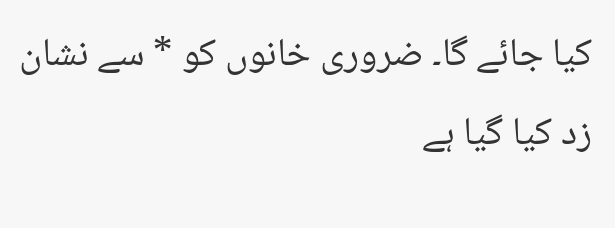کیا جائے گا۔ ضروری خانوں کو * سے نشان زد کیا گیا ہے